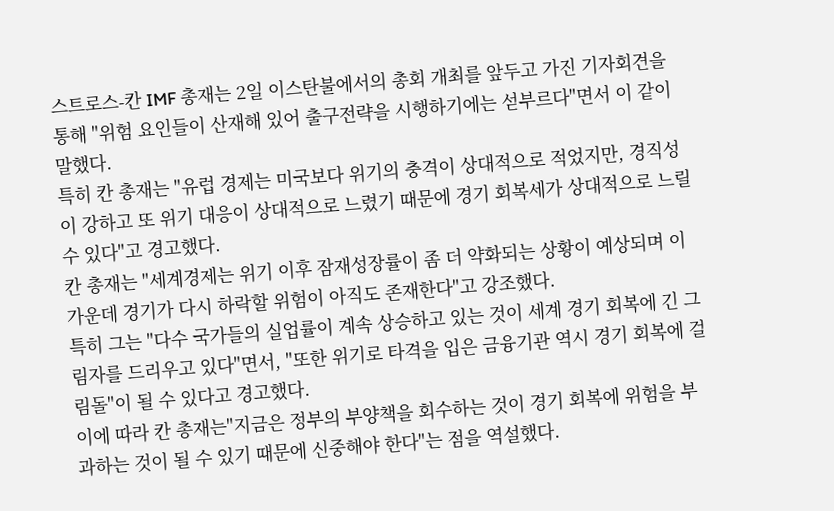스트로스-칸 IMF 총재는 2일 이스탄불에서의 총회 개최를 앞두고 가진 기자회견을 통해 "위험 요인들이 산재해 있어 출구전략을 시행하기에는 섣부르다"면서 이 같이 말했다.
특히 칸 총재는 "유럽 경제는 미국보다 위기의 충격이 상대적으로 적었지만, 경직성이 강하고 또 위기 대응이 상대적으로 느렸기 때문에 경기 회복세가 상대적으로 느릴 수 있다"고 경고했다.
칸 총재는 "세계경제는 위기 이후 잠재성장률이 좀 더 약화되는 상황이 예상되며 이 가운데 경기가 다시 하락할 위험이 아직도 존재한다"고 강조했다.
특히 그는 "다수 국가들의 실업률이 계속 상승하고 있는 것이 세계 경기 회복에 긴 그림자를 드리우고 있다"면서, "또한 위기로 타격을 입은 금융기관 역시 경기 회복에 걸림돌"이 될 수 있다고 경고했다.
이에 따라 칸 총재는"지금은 정부의 부양책을 회수하는 것이 경기 회복에 위험을 부과하는 것이 될 수 있기 때문에 신중해야 한다"는 점을 역설했다.